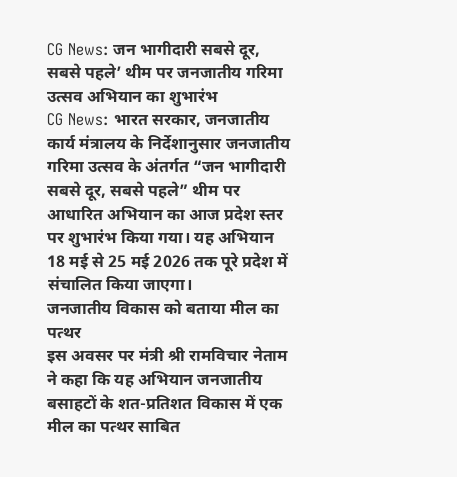CG News: जन भागीदारी सबसे दूर, सबसे पहले’ थीम पर जनजातीय गरिमा उत्सव अभियान का शुभारंभ
CG News: भारत सरकार, जनजातीय कार्य मंत्रालय के निर्देशानुसार जनजातीय गरिमा उत्सव के अंतर्गत “जन भागीदारी सबसे दूर, सबसे पहले” थीम पर आधारित अभियान का आज प्रदेश स्तर पर शुभारंभ किया गया। यह अभियान 18 मई से 25 मई 2026 तक पूरे प्रदेश में संचालित किया जाएगा।
जनजातीय विकास को बताया मील का पत्थर
इस अवसर पर मंत्री श्री रामविचार नेताम ने कहा कि यह अभियान जनजातीय बसाहटों के शत-प्रतिशत विकास में एक मील का पत्थर साबित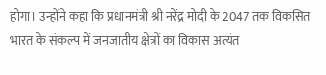होगा। उन्होंने कहा कि प्रधानमंत्री श्री नरेंद्र मोदी के 2047 तक विकसित भारत के संकल्प में जनजातीय क्षेत्रों का विकास अत्यंत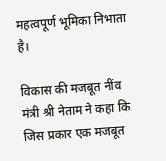महत्वपूर्ण भूमिका निभाता है।

विकास की मजबूत नींव
मंत्री श्री नेताम ने कहा कि जिस प्रकार एक मजबूत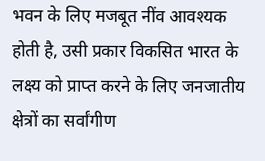भवन के लिए मजबूत नींव आवश्यक होती है, उसी प्रकार विकसित भारत के लक्ष्य को प्राप्त करने के लिए जनजातीय क्षेत्रों का सर्वांगीण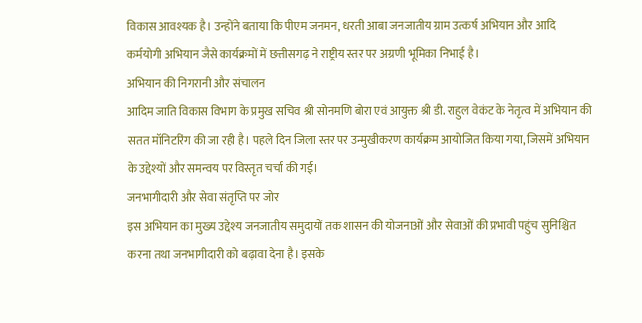विकास आवश्यक है। उन्होंने बताया कि पीएम जनमन, धरती आबा जनजातीय ग्राम उत्कर्ष अभियान और आदि कर्मयोगी अभियान जैसे कार्यक्रमों में छत्तीसगढ़ ने राष्ट्रीय स्तर पर अग्रणी भूमिका निभाई है।
अभियान की निगरानी और संचालन
आदिम जाति विकास विभाग के प्रमुख सचिव श्री सोनमणि बोरा एवं आयुक्त श्री डी. राहुल वेकंट के नेतृत्व में अभियान की सतत मॉनिटरिंग की जा रही है। पहले दिन जिला स्तर पर उन्मुखीकरण कार्यक्रम आयोजित किया गया, जिसमें अभियान के उद्देश्यों और समन्वय पर विस्तृत चर्चा की गई।
जनभागीदारी और सेवा संतृप्ति पर जोर
इस अभियान का मुख्य उद्देश्य जनजातीय समुदायों तक शासन की योजनाओं और सेवाओं की प्रभावी पहुंच सुनिश्चित करना तथा जनभागीदारी को बढ़ावा देना है। इसके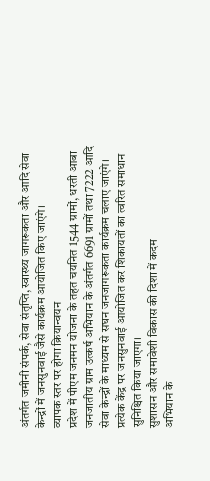अंतर्गत जमीनी संपर्क, सेवा संतृप्ति, स्वास्थ्य जागरूकता और आदि सेवा केन्द्रों में जनसुनवाई जैसे कार्यक्रम आयोजित किए जाएंगे।
व्यापक स्तर पर होगा क्रियान्वयन
प्रदेश में पीएम जनमन योजना के तहत चयनित 1544 ग्रामों, धरती आबा जनजातीय ग्राम उत्कर्ष अभियान के अंतर्गत 6691 ग्रामों तथा 7222 आदि सेवा केन्द्रों के माध्यम से सघन जनजागरूकता कार्यक्रम चलाए जाएंगे। प्रत्येक केंद्र पर जनसुनवाई आयोजित कर शिकायतों का त्वरित समाधान सुनिश्चित किया जाएगा।
सुशासन और समावेशी विकास की दिशा में कदम
अभियान के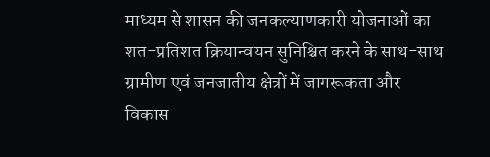माध्यम से शासन की जनकल्याणकारी योजनाओं का शत-प्रतिशत क्रियान्वयन सुनिश्चित करने के साथ-साथ ग्रामीण एवं जनजातीय क्षेत्रों में जागरूकता और विकास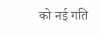को नई गति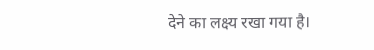देने का लक्ष्य रखा गया है।